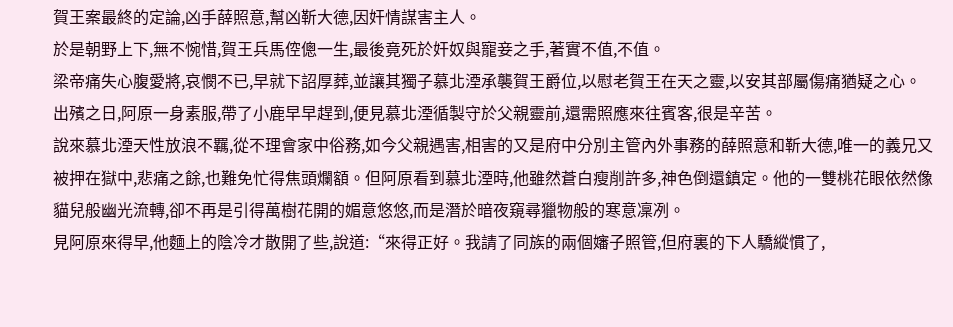賀王案最終的定論,凶手薛照意,幫凶靳大德,因奸情謀害主人。
於是朝野上下,無不惋惜,賀王兵馬倥傯一生,最後竟死於奸奴與寵妾之手,著實不值,不值。
梁帝痛失心腹愛將,哀憫不已,早就下詔厚葬,並讓其獨子慕北湮承襲賀王爵位,以慰老賀王在天之靈,以安其部屬傷痛猶疑之心。
出殯之日,阿原一身素服,帶了小鹿早早趕到,便見慕北湮循製守於父親靈前,還需照應來往賓客,很是辛苦。
說來慕北湮天性放浪不羈,從不理會家中俗務,如今父親遇害,相害的又是府中分別主管內外事務的薛照意和靳大德,唯一的義兄又被押在獄中,悲痛之餘,也難免忙得焦頭爛額。但阿原看到慕北湮時,他雖然蒼白瘦削許多,神色倒還鎮定。他的一雙桃花眼依然像貓兒般幽光流轉,卻不再是引得萬樹花開的媚意悠悠,而是潛於暗夜窺尋獵物般的寒意凜冽。
見阿原來得早,他麵上的陰冷才散開了些,說道:“來得正好。我請了同族的兩個嬸子照管,但府裏的下人驕縱慣了,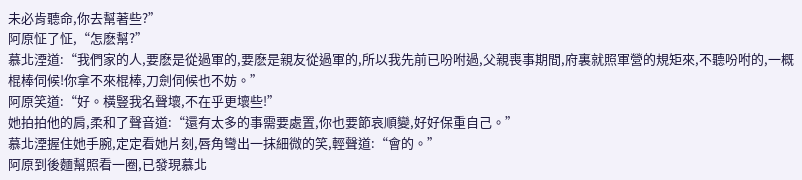未必肯聽命,你去幫著些?”
阿原怔了怔,“怎麽幫?”
慕北湮道:“我們家的人,要麽是從過軍的,要麽是親友從過軍的,所以我先前已吩咐過,父親喪事期間,府裏就照軍營的規矩來,不聽吩咐的,一概棍棒伺候!你拿不來棍棒,刀劍伺候也不妨。”
阿原笑道:“好。橫豎我名聲壞,不在乎更壞些!”
她拍拍他的肩,柔和了聲音道:“還有太多的事需要處置,你也要節哀順變,好好保重自己。”
慕北湮握住她手腕,定定看她片刻,唇角彎出一抹細微的笑,輕聲道:“會的。”
阿原到後麵幫照看一圈,已發現慕北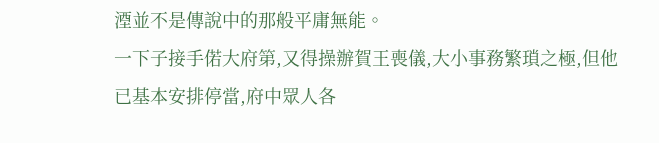湮並不是傳說中的那般平庸無能。
一下子接手偌大府第,又得操辦賀王喪儀,大小事務繁瑣之極,但他已基本安排停當,府中眾人各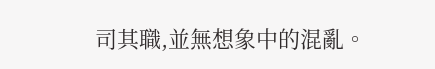司其職,並無想象中的混亂。